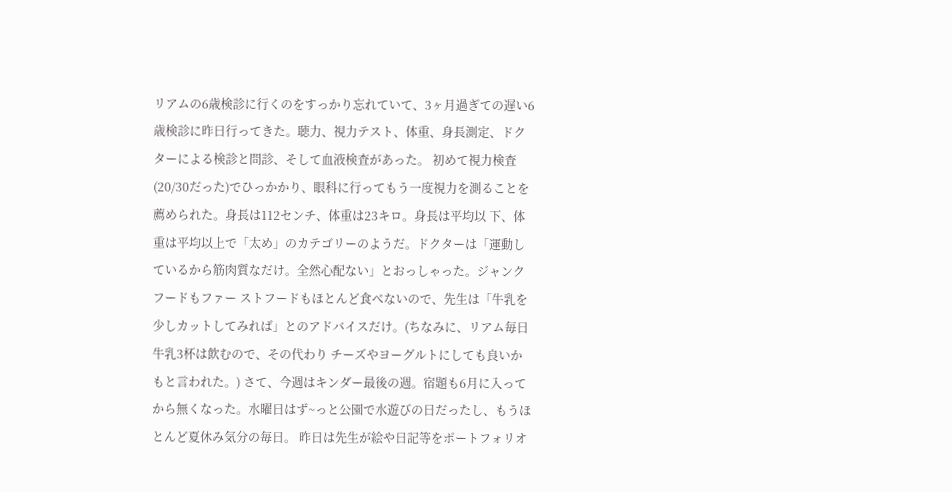リアムの6歳検診に行くのをすっかり忘れていて、3ヶ月過ぎての遅い6歳検診に昨日行ってきた。聴力、視力テスト、体重、身長測定、ドクターによる検診と問診、そして血液検査があった。 初めて視力検査(20/30だった)でひっかかり、眼科に行ってもう一度視力を測ることを薦められた。身長は112センチ、体重は23キロ。身長は平均以 下、体重は平均以上で「太め」のカテゴリーのようだ。ドクターは「運動しているから筋肉質なだけ。全然心配ない」とおっしゃった。ジャンクフードもファー ストフードもほとんど食べないので、先生は「牛乳を少しカットしてみれば」とのアドバイスだけ。(ちなみに、リアム毎日牛乳3杯は飲むので、その代わり チーズやヨーグルトにしても良いかもと言われた。) さて、今週はキンダー最後の週。宿題も6月に入ってから無くなった。水曜日はず~っと公園で水遊びの日だったし、もうほとんど夏休み気分の毎日。 昨日は先生が絵や日記等をポートフォリオ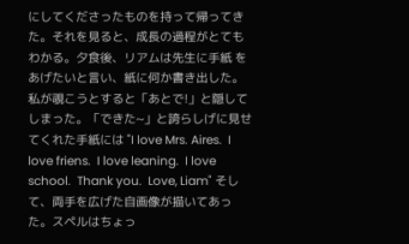にしてくださったものを持って帰ってきた。それを見ると、成長の過程がとてもわかる。夕食後、リアムは先生に手紙 をあげたいと言い、紙に何か書き出した。私が覗こうとすると「あとで!」と隠してしまった。「できた~」と誇らしげに見せてくれた手紙には "I love Mrs. Aires.  I love friens.  I love leaning.  I love school.  Thank you.  Love, Liam" そして、両手を広げた自画像が描いてあった。スペルはちょっ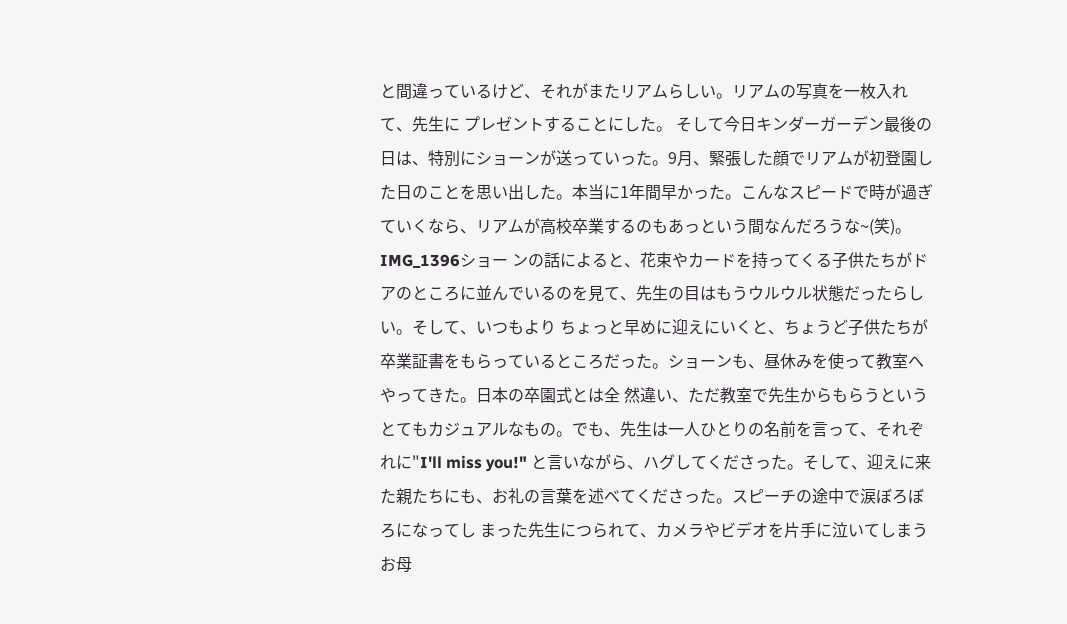と間違っているけど、それがまたリアムらしい。リアムの写真を一枚入れて、先生に プレゼントすることにした。 そして今日キンダーガーデン最後の日は、特別にショーンが送っていった。9月、緊張した顔でリアムが初登園した日のことを思い出した。本当に1年間早かった。こんなスピードで時が過ぎていくなら、リアムが高校卒業するのもあっという間なんだろうな~(笑)。 IMG_1396ショー ンの話によると、花束やカードを持ってくる子供たちがドアのところに並んでいるのを見て、先生の目はもうウルウル状態だったらしい。そして、いつもより ちょっと早めに迎えにいくと、ちょうど子供たちが卒業証書をもらっているところだった。ショーンも、昼休みを使って教室へやってきた。日本の卒園式とは全 然違い、ただ教室で先生からもらうというとてもカジュアルなもの。でも、先生は一人ひとりの名前を言って、それぞれに"I'll miss you!" と言いながら、ハグしてくださった。そして、迎えに来た親たちにも、お礼の言葉を述べてくださった。スピーチの途中で涙ぼろぼろになってし まった先生につられて、カメラやビデオを片手に泣いてしまうお母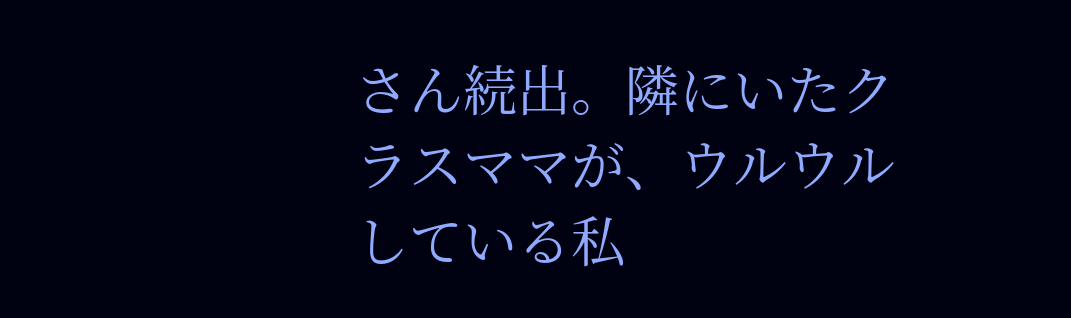さん続出。隣にいたクラスママが、ウルウルしている私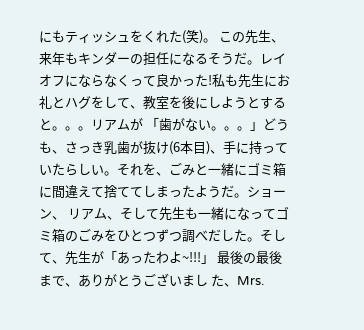にもティッシュをくれた(笑)。 この先生、来年もキンダーの担任になるそうだ。レイオフにならなくって良かった!私も先生にお礼とハグをして、教室を後にしようとすると。。。リアムが 「歯がない。。。」どうも、さっき乳歯が抜け(6本目)、手に持っていたらしい。それを、ごみと一緒にゴミ箱に間違えて捨ててしまったようだ。ショーン、 リアム、そして先生も一緒になってゴミ箱のごみをひとつずつ調べだした。そして、先生が「あったわよ~!!!」 最後の最後まで、ありがとうございまし た、Mrs.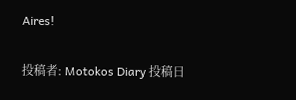Aires!

投稿者: Motokos Diary 投稿日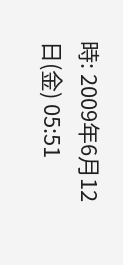時: 2009年6月12日(金) 05:51